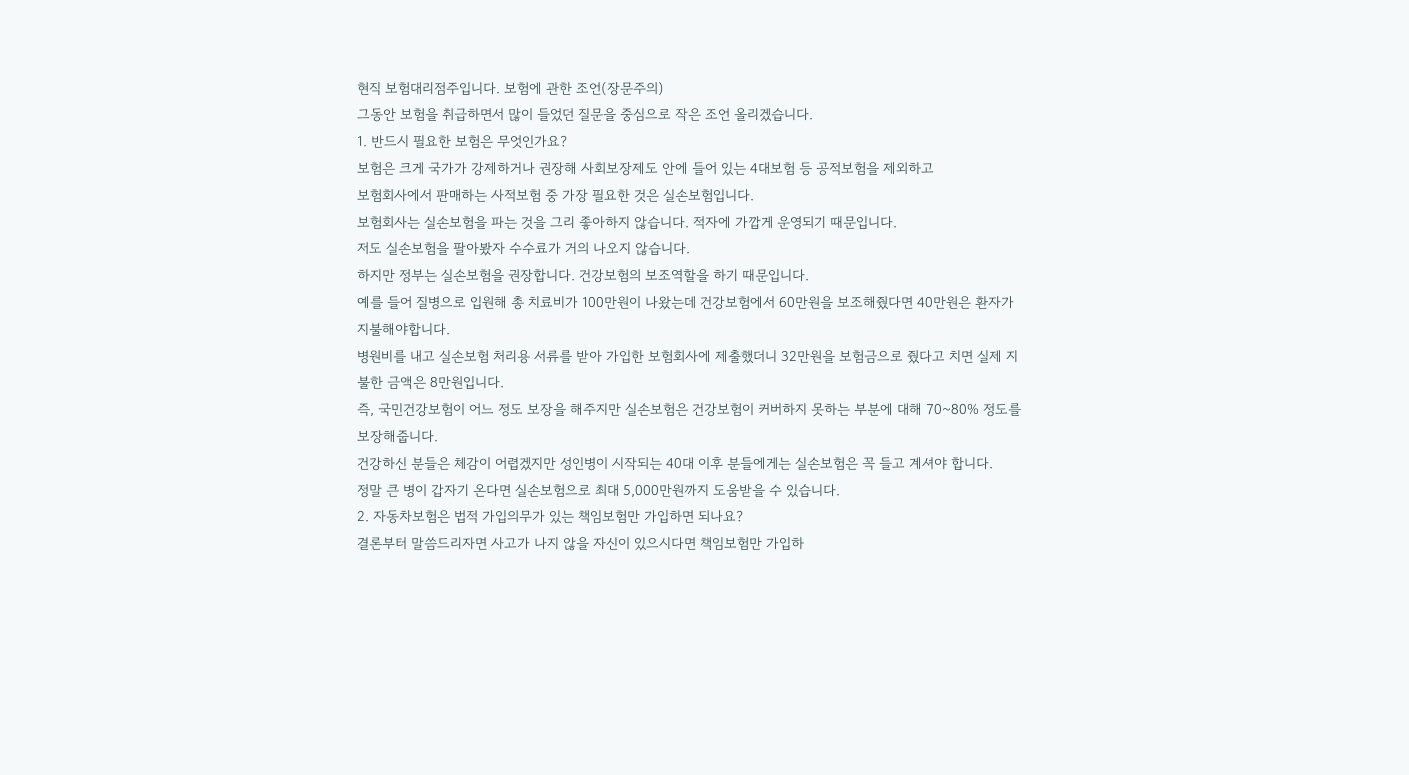현직 보험대리점주입니다. 보험에 관한 조언(장문주의)
그동안 보험을 취급하면서 많이 들었던 질문을 중심으로 작은 조언 올리겠습니다.
1. 반드시 필요한 보험은 무엇인가요?
보험은 크게 국가가 강제하거나 권장해 사회보장제도 안에 들어 있는 4대보험 등 공적보험을 제외하고
보험회사에서 판매하는 사적보험 중 가장 필요한 것은 실손보험입니다.
보험회사는 실손보험을 파는 것을 그리 좋아하지 않습니다. 적자에 가깝게 운영되기 때문입니다.
저도 실손보험을 팔아봤자 수수료가 거의 나오지 않습니다.
하지만 정부는 실손보험을 권장합니다. 건강보험의 보조역할을 하기 때문입니다.
예를 들어 질병으로 입원해 총 치료비가 100만원이 나왔는데 건강보험에서 60만원을 보조해줬다면 40만원은 환자가 지불해야합니다.
병원비를 내고 실손보험 처리용 서류를 받아 가입한 보험회사에 제출했더니 32만원을 보험금으로 줬다고 치면 실제 지불한 금액은 8만원입니다.
즉, 국민건강보험이 어느 정도 보장을 해주지만 실손보험은 건강보험이 커버하지 못하는 부분에 대해 70~80% 정도를 보장해줍니다.
건강하신 분들은 체감이 어렵겠지만 성인병이 시작되는 40대 이후 분들에게는 실손보험은 꼭 들고 계셔야 합니다.
정말 큰 병이 갑자기 온다면 실손보험으로 최대 5,000만원까지 도움받을 수 있습니다.
2. 자동차보험은 법적 가입의무가 있는 책임보험만 가입하면 되나요?
결론부터 말씀드리자면 사고가 나지 않을 자신이 있으시다면 책임보험만 가입하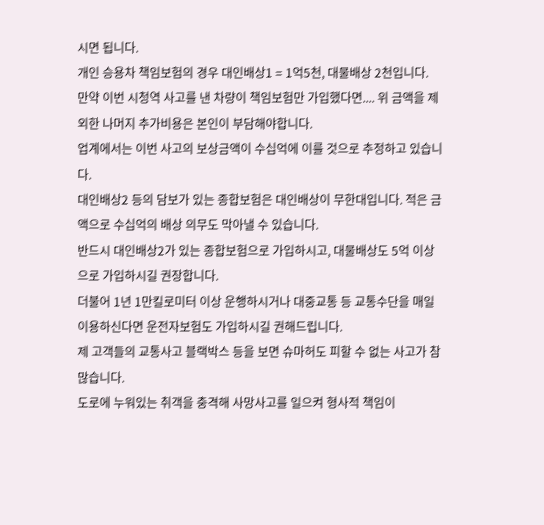시면 됩니다.
개인 승용차 책임보험의 경우 대인배상1 = 1억5천, 대물배상 2천입니다.
만약 이번 시청역 사고를 낸 차량이 책임보험만 가입했다면.... 위 금액을 제외한 나머지 추가비용은 본인이 부담해야합니다.
업계에서는 이번 사고의 보상금액이 수십억에 이를 것으로 추정하고 있습니다.
대인배상2 등의 담보가 있는 종합보험은 대인배상이 무한대입니다. 적은 금액으로 수십억의 배상 의무도 막아낼 수 있습니다.
반드시 대인배상2가 있는 종합보험으로 가입하시고, 대물배상도 5억 이상으로 가입하시길 권장합니다.
더불어 1년 1만킬로미터 이상 운행하시거나 대중교통 등 교통수단을 매일 이용하신다면 운전자보험도 가입하시길 권해드립니다.
제 고객들의 교통사고 블랙박스 등을 보면 슈마허도 피할 수 없는 사고가 참 많습니다.
도로에 누워있는 취객을 충격해 사망사고를 일으켜 형사적 책임이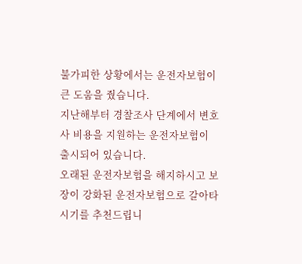불가피한 상황에서는 운전자보험이 큰 도움을 줬습니다.
지난해부터 경찰조사 단계에서 변호사 비용을 지원하는 운전자보험이 출시되어 있습니다.
오래된 운전자보험을 해지하시고 보장이 강화된 운전자보험으로 갈아타시기를 추천드립니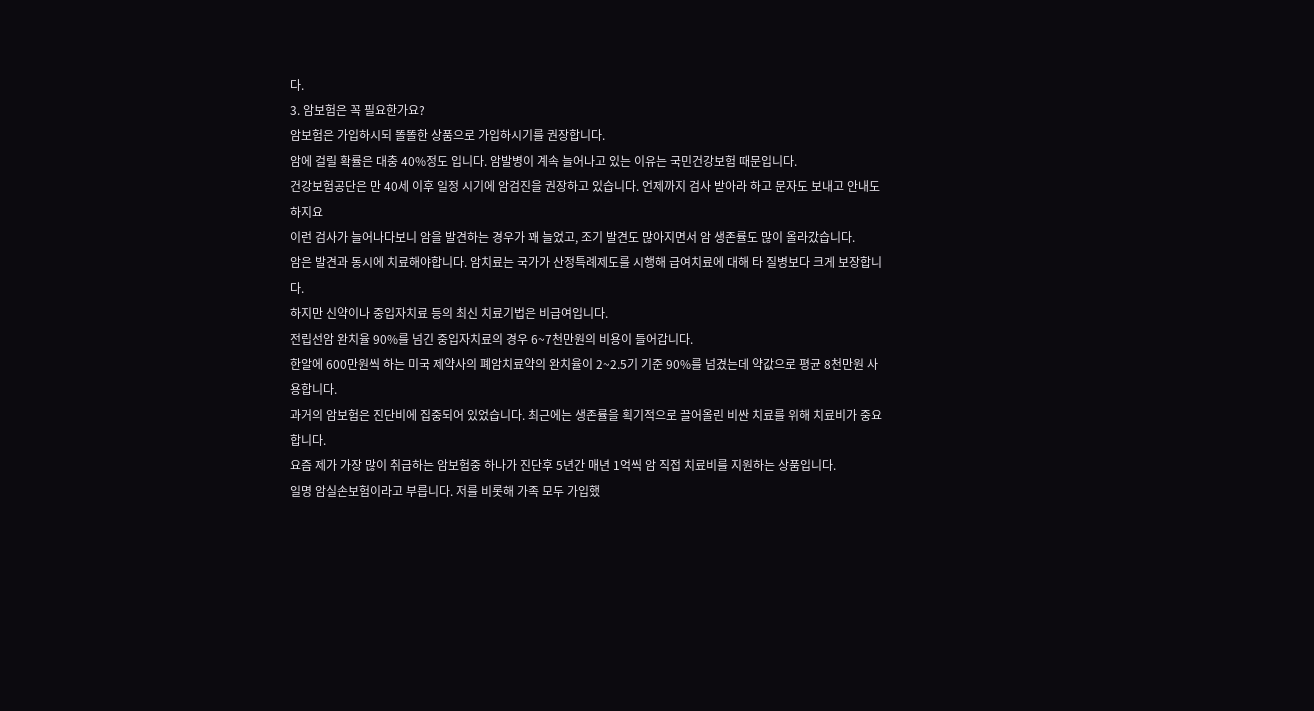다.
3. 암보험은 꼭 필요한가요?
암보험은 가입하시되 똘똘한 상품으로 가입하시기를 권장합니다.
암에 걸릴 확률은 대충 40%정도 입니다. 암발병이 계속 늘어나고 있는 이유는 국민건강보험 때문입니다.
건강보험공단은 만 40세 이후 일정 시기에 암검진을 권장하고 있습니다. 언제까지 검사 받아라 하고 문자도 보내고 안내도 하지요
이런 검사가 늘어나다보니 암을 발견하는 경우가 꽤 늘었고, 조기 발견도 많아지면서 암 생존률도 많이 올라갔습니다.
암은 발견과 동시에 치료해야합니다. 암치료는 국가가 산정특례제도를 시행해 급여치료에 대해 타 질병보다 크게 보장합니다.
하지만 신약이나 중입자치료 등의 최신 치료기법은 비급여입니다.
전립선암 완치율 90%를 넘긴 중입자치료의 경우 6~7천만원의 비용이 들어갑니다.
한알에 600만원씩 하는 미국 제약사의 폐암치료약의 완치율이 2~2.5기 기준 90%를 넘겼는데 약값으로 평균 8천만원 사용합니다.
과거의 암보험은 진단비에 집중되어 있었습니다. 최근에는 생존률을 획기적으로 끌어올린 비싼 치료를 위해 치료비가 중요합니다.
요즘 제가 가장 많이 취급하는 암보험중 하나가 진단후 5년간 매년 1억씩 암 직접 치료비를 지원하는 상품입니다.
일명 암실손보험이라고 부릅니다. 저를 비롯해 가족 모두 가입했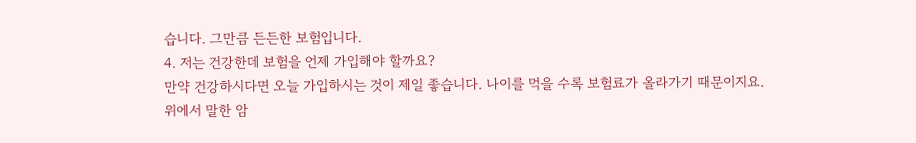습니다. 그만큼 든든한 보험입니다.
4. 저는 건강한데 보험을 언제 가입해야 할까요?
만약 건강하시다면 오늘 가입하시는 것이 제일 좋습니다. 나이를 먹을 수록 보험료가 올라가기 때문이지요.
위에서 말한 암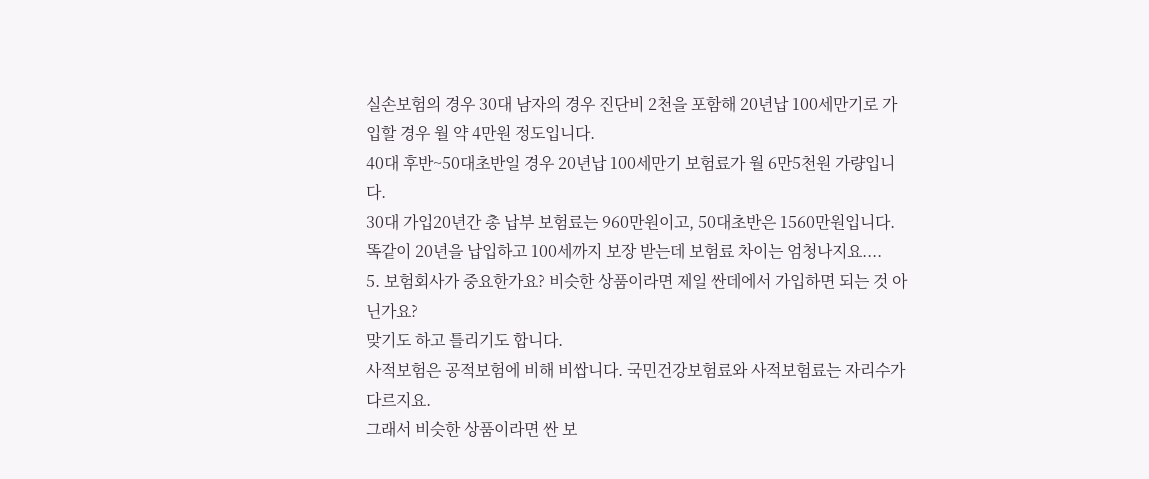실손보험의 경우 30대 남자의 경우 진단비 2천을 포함해 20년납 100세만기로 가입할 경우 월 약 4만원 정도입니다.
40대 후반~50대초반일 경우 20년납 100세만기 보험료가 월 6만5천원 가량입니다.
30대 가입20년간 총 납부 보험료는 960만원이고, 50대초반은 1560만원입니다.
똑같이 20년을 납입하고 100세까지 보장 받는데 보험료 차이는 엄청나지요....
5. 보험회사가 중요한가요? 비슷한 상품이라면 제일 싼데에서 가입하면 되는 것 아닌가요?
맞기도 하고 틀리기도 합니다.
사적보험은 공적보험에 비해 비쌉니다. 국민건강보험료와 사적보험료는 자리수가 다르지요.
그래서 비슷한 상품이라면 싼 보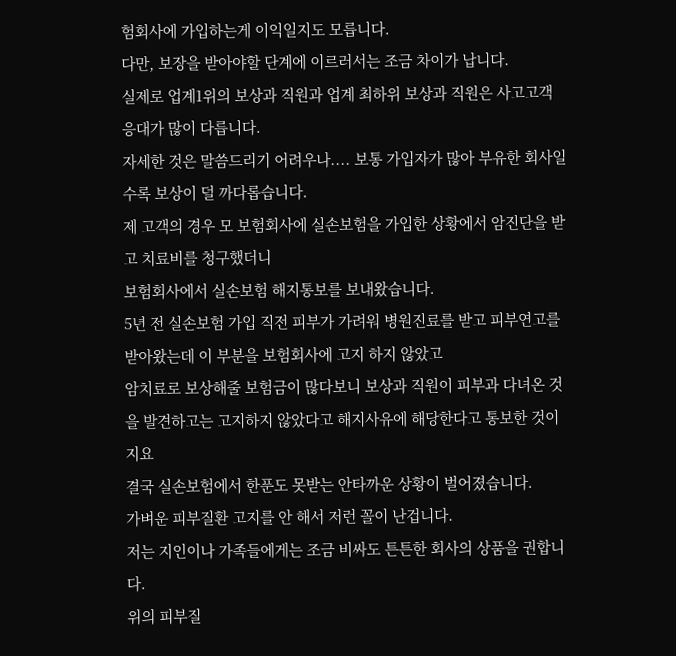험회사에 가입하는게 이익일지도 모릅니다.
다만, 보장을 받아야할 단계에 이르러서는 조금 차이가 납니다.
실제로 업계1위의 보상과 직원과 업계 최하위 보상과 직원은 사고고객 응대가 많이 다릅니다.
자세한 것은 말씀드리기 어려우나.... 보통 가입자가 많아 부유한 회사일 수록 보상이 덜 까다롭습니다.
제 고객의 경우 모 보험회사에 실손보험을 가입한 상황에서 암진단을 받고 치료비를 청구했더니
보험회사에서 실손보험 해지통보를 보내왔습니다.
5년 전 실손보험 가입 직전 피부가 가려워 병원진료를 받고 피부연고를 받아왔는데 이 부분을 보험회사에 고지 하지 않았고
암치료로 보상해줄 보험금이 많다보니 보상과 직원이 피부과 다녀온 것을 발견하고는 고지하지 않았다고 해지사유에 해당한다고 통보한 것이지요
결국 실손보험에서 한푼도 못받는 안타까운 상황이 벌어졌습니다.
가벼운 피부질환 고지를 안 해서 저런 꼴이 난겁니다.
저는 지인이나 가족들에게는 조금 비싸도 튼튼한 회사의 상품을 권합니다.
위의 피부질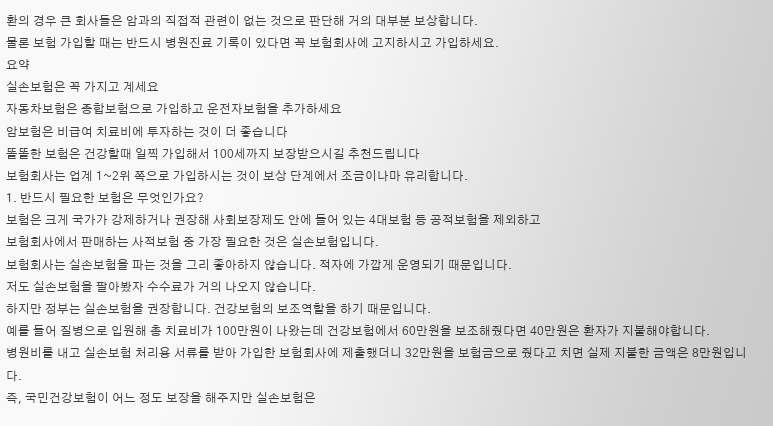환의 경우 큰 회사들은 암과의 직접적 관련이 없는 것으로 판단해 거의 대부분 보상합니다.
물론 보험 가입할 때는 반드시 병원진료 기록이 있다면 꼭 보험회사에 고지하시고 가입하세요.
요약
실손보험은 꼭 가지고 계세요
자동차보험은 종합보험으로 가입하고 운전자보험을 추가하세요
암보험은 비급여 치료비에 투자하는 것이 더 좋습니다
똘똘한 보험은 건강할때 일찍 가입해서 100세까지 보장받으시길 추천드립니다
보험회사는 업계 1~2위 쪽으로 가입하시는 것이 보상 단계에서 조금이나마 유리합니다.
1. 반드시 필요한 보험은 무엇인가요?
보험은 크게 국가가 강제하거나 권장해 사회보장제도 안에 들어 있는 4대보험 등 공적보험을 제외하고
보험회사에서 판매하는 사적보험 중 가장 필요한 것은 실손보험입니다.
보험회사는 실손보험을 파는 것을 그리 좋아하지 않습니다. 적자에 가깝게 운영되기 때문입니다.
저도 실손보험을 팔아봤자 수수료가 거의 나오지 않습니다.
하지만 정부는 실손보험을 권장합니다. 건강보험의 보조역할을 하기 때문입니다.
예를 들어 질병으로 입원해 총 치료비가 100만원이 나왔는데 건강보험에서 60만원을 보조해줬다면 40만원은 환자가 지불해야합니다.
병원비를 내고 실손보험 처리용 서류를 받아 가입한 보험회사에 제출했더니 32만원을 보험금으로 줬다고 치면 실제 지불한 금액은 8만원입니다.
즉, 국민건강보험이 어느 정도 보장을 해주지만 실손보험은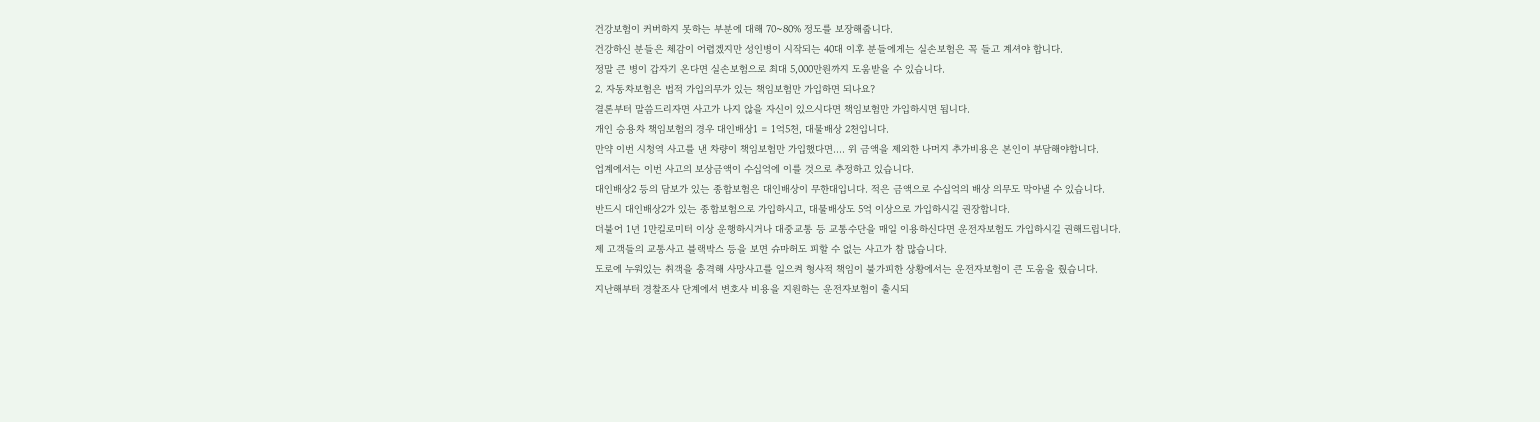건강보험이 커버하지 못하는 부분에 대해 70~80% 정도를 보장해줍니다.
건강하신 분들은 체감이 어렵겠지만 성인병이 시작되는 40대 이후 분들에게는 실손보험은 꼭 들고 계셔야 합니다.
정말 큰 병이 갑자기 온다면 실손보험으로 최대 5,000만원까지 도움받을 수 있습니다.
2. 자동차보험은 법적 가입의무가 있는 책임보험만 가입하면 되나요?
결론부터 말씀드리자면 사고가 나지 않을 자신이 있으시다면 책임보험만 가입하시면 됩니다.
개인 승용차 책임보험의 경우 대인배상1 = 1억5천, 대물배상 2천입니다.
만약 이번 시청역 사고를 낸 차량이 책임보험만 가입했다면.... 위 금액을 제외한 나머지 추가비용은 본인이 부담해야합니다.
업계에서는 이번 사고의 보상금액이 수십억에 이를 것으로 추정하고 있습니다.
대인배상2 등의 담보가 있는 종합보험은 대인배상이 무한대입니다. 적은 금액으로 수십억의 배상 의무도 막아낼 수 있습니다.
반드시 대인배상2가 있는 종합보험으로 가입하시고, 대물배상도 5억 이상으로 가입하시길 권장합니다.
더불어 1년 1만킬로미터 이상 운행하시거나 대중교통 등 교통수단을 매일 이용하신다면 운전자보험도 가입하시길 권해드립니다.
제 고객들의 교통사고 블랙박스 등을 보면 슈마허도 피할 수 없는 사고가 참 많습니다.
도로에 누워있는 취객을 충격해 사망사고를 일으켜 형사적 책임이 불가피한 상황에서는 운전자보험이 큰 도움을 줬습니다.
지난해부터 경찰조사 단계에서 변호사 비용을 지원하는 운전자보험이 출시되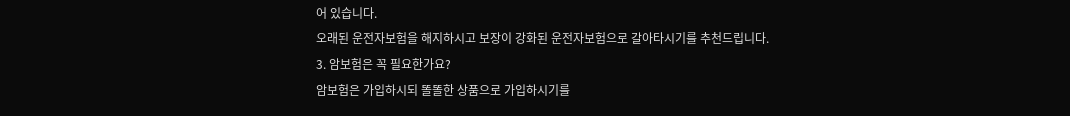어 있습니다.
오래된 운전자보험을 해지하시고 보장이 강화된 운전자보험으로 갈아타시기를 추천드립니다.
3. 암보험은 꼭 필요한가요?
암보험은 가입하시되 똘똘한 상품으로 가입하시기를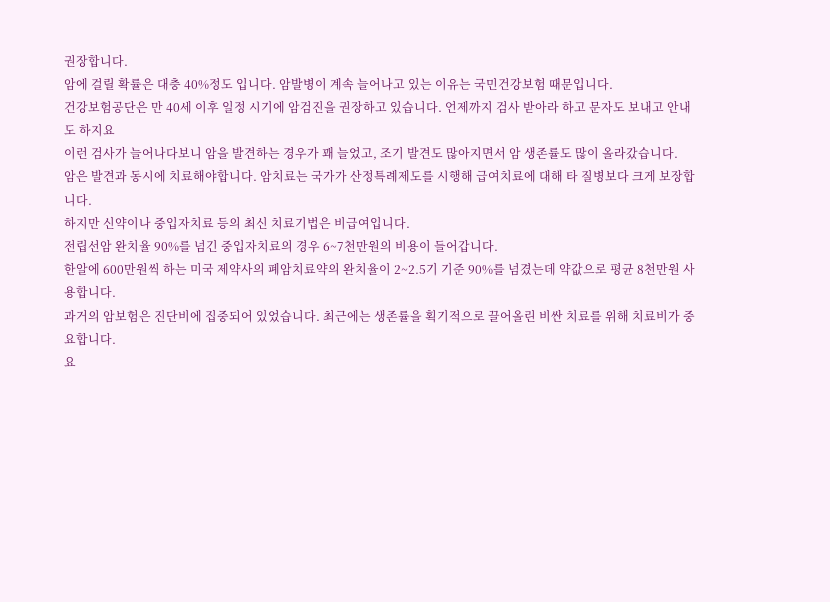권장합니다.
암에 걸릴 확률은 대충 40%정도 입니다. 암발병이 계속 늘어나고 있는 이유는 국민건강보험 때문입니다.
건강보험공단은 만 40세 이후 일정 시기에 암검진을 권장하고 있습니다. 언제까지 검사 받아라 하고 문자도 보내고 안내도 하지요
이런 검사가 늘어나다보니 암을 발견하는 경우가 꽤 늘었고, 조기 발견도 많아지면서 암 생존률도 많이 올라갔습니다.
암은 발견과 동시에 치료해야합니다. 암치료는 국가가 산정특례제도를 시행해 급여치료에 대해 타 질병보다 크게 보장합니다.
하지만 신약이나 중입자치료 등의 최신 치료기법은 비급여입니다.
전립선암 완치율 90%를 넘긴 중입자치료의 경우 6~7천만원의 비용이 들어갑니다.
한알에 600만원씩 하는 미국 제약사의 폐암치료약의 완치율이 2~2.5기 기준 90%를 넘겼는데 약값으로 평균 8천만원 사용합니다.
과거의 암보험은 진단비에 집중되어 있었습니다. 최근에는 생존률을 획기적으로 끌어올린 비싼 치료를 위해 치료비가 중요합니다.
요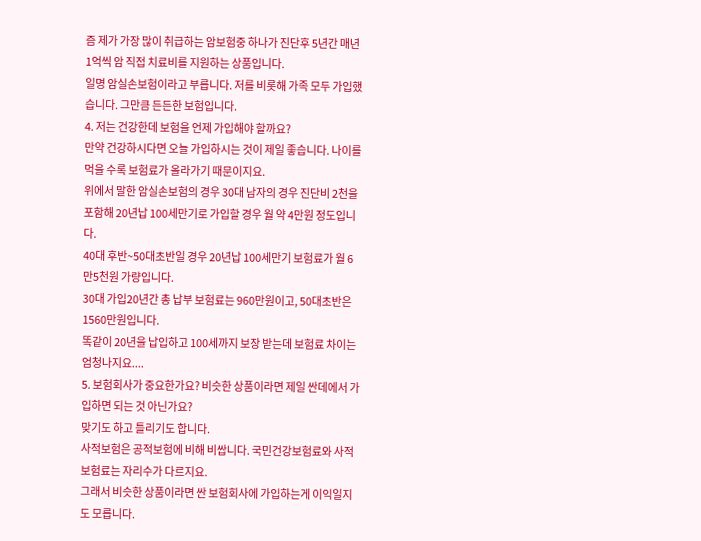즘 제가 가장 많이 취급하는 암보험중 하나가 진단후 5년간 매년 1억씩 암 직접 치료비를 지원하는 상품입니다.
일명 암실손보험이라고 부릅니다. 저를 비롯해 가족 모두 가입했습니다. 그만큼 든든한 보험입니다.
4. 저는 건강한데 보험을 언제 가입해야 할까요?
만약 건강하시다면 오늘 가입하시는 것이 제일 좋습니다. 나이를 먹을 수록 보험료가 올라가기 때문이지요.
위에서 말한 암실손보험의 경우 30대 남자의 경우 진단비 2천을 포함해 20년납 100세만기로 가입할 경우 월 약 4만원 정도입니다.
40대 후반~50대초반일 경우 20년납 100세만기 보험료가 월 6만5천원 가량입니다.
30대 가입20년간 총 납부 보험료는 960만원이고, 50대초반은 1560만원입니다.
똑같이 20년을 납입하고 100세까지 보장 받는데 보험료 차이는 엄청나지요....
5. 보험회사가 중요한가요? 비슷한 상품이라면 제일 싼데에서 가입하면 되는 것 아닌가요?
맞기도 하고 틀리기도 합니다.
사적보험은 공적보험에 비해 비쌉니다. 국민건강보험료와 사적보험료는 자리수가 다르지요.
그래서 비슷한 상품이라면 싼 보험회사에 가입하는게 이익일지도 모릅니다.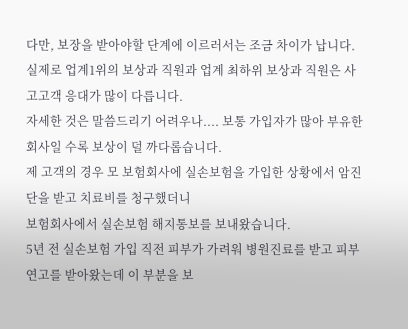다만, 보장을 받아야할 단계에 이르러서는 조금 차이가 납니다.
실제로 업계1위의 보상과 직원과 업계 최하위 보상과 직원은 사고고객 응대가 많이 다릅니다.
자세한 것은 말씀드리기 어려우나.... 보통 가입자가 많아 부유한 회사일 수록 보상이 덜 까다롭습니다.
제 고객의 경우 모 보험회사에 실손보험을 가입한 상황에서 암진단을 받고 치료비를 청구했더니
보험회사에서 실손보험 해지통보를 보내왔습니다.
5년 전 실손보험 가입 직전 피부가 가려워 병원진료를 받고 피부연고를 받아왔는데 이 부분을 보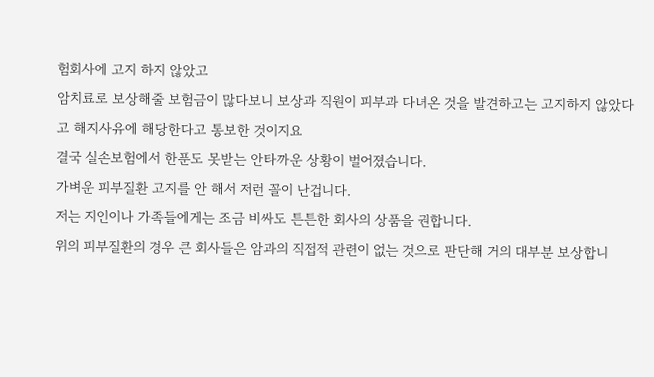험회사에 고지 하지 않았고
암치료로 보상해줄 보험금이 많다보니 보상과 직원이 피부과 다녀온 것을 발견하고는 고지하지 않았다고 해지사유에 해당한다고 통보한 것이지요
결국 실손보험에서 한푼도 못받는 안타까운 상황이 벌어졌습니다.
가벼운 피부질환 고지를 안 해서 저런 꼴이 난겁니다.
저는 지인이나 가족들에게는 조금 비싸도 튼튼한 회사의 상품을 권합니다.
위의 피부질환의 경우 큰 회사들은 암과의 직접적 관련이 없는 것으로 판단해 거의 대부분 보상합니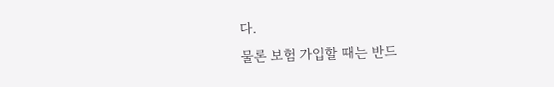다.
물론 보험 가입할 때는 반드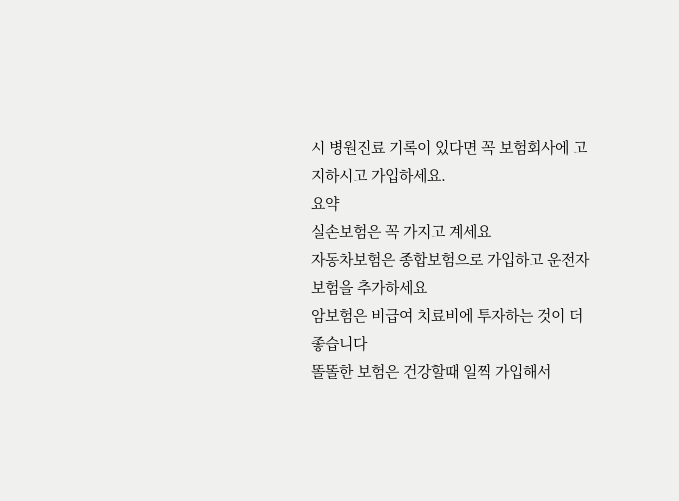시 병원진료 기록이 있다면 꼭 보험회사에 고지하시고 가입하세요.
요약
실손보험은 꼭 가지고 계세요
자동차보험은 종합보험으로 가입하고 운전자보험을 추가하세요
암보험은 비급여 치료비에 투자하는 것이 더 좋습니다
똘똘한 보험은 건강할때 일찍 가입해서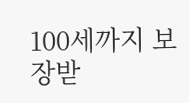100세까지 보장받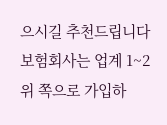으시길 추천드립니다
보험회사는 업계 1~2위 쪽으로 가입하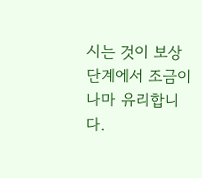시는 것이 보상 단계에서 조금이나마 유리합니다.